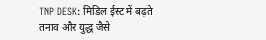TNP DESK: मिडिल ईस्ट में बढ़ते तनाव और युद्ध जैसे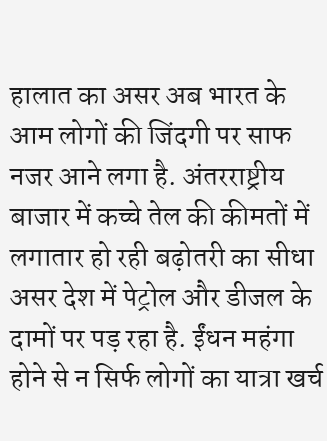हालात का असर अब भारत के आम लोगों की जिंदगी पर साफ नजर आने लगा है. अंतरराष्ट्रीय बाजार में कच्चे तेल की कीमतों में लगातार हो रही बढ़ोतरी का सीधा असर देश में पेट्रोल और डीजल के दामों पर पड़ रहा है. ईंधन महंगा होने से न सिर्फ लोगों का यात्रा खर्च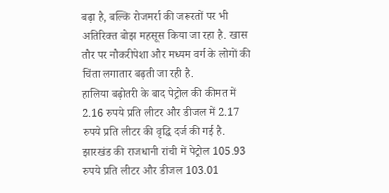बढ़ा है, बल्कि रोजमर्रा की जरूरतों पर भी अतिरिक्त बोझ महसूस किया जा रहा है. खास तौर पर नौकरीपेशा और मध्यम वर्ग के लोगों की चिंता लगातार बढ़ती जा रही है.
हालिया बढ़ोतरी के बाद पेट्रोल की कीमत में 2.16 रुपये प्रति लीटर और डीजल में 2.17 रुपये प्रति लीटर की वृद्धि दर्ज की गई है. झारखंड की राजधानी रांची में पेट्रोल 105.93 रुपये प्रति लीटर और डीजल 103.01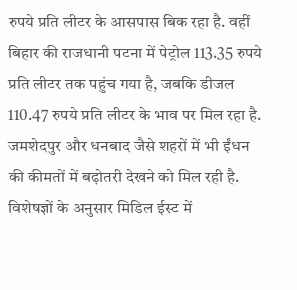रुपये प्रति लीटर के आसपास बिक रहा है. वहीं बिहार की राजधानी पटना में पेट्रोल 113.35 रुपये प्रति लीटर तक पहुंच गया है, जबकि डीजल 110.47 रुपये प्रति लीटर के भाव पर मिल रहा है. जमशेदपुर और धनबाद जैसे शहरों में भी ईंधन की कीमतों में बढ़ोतरी देखने को मिल रही है.
विशेषज्ञों के अनुसार मिडिल ईस्ट में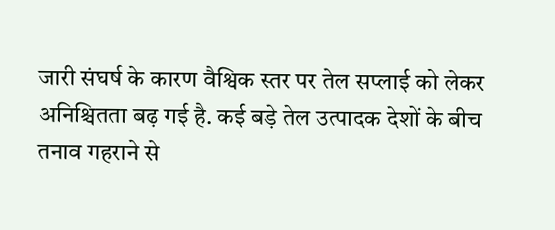जारी संघर्ष के कारण वैश्विक स्तर पर तेल सप्लाई को लेकर अनिश्चितता बढ़ गई है. कई बड़े तेल उत्पादक देशों के बीच तनाव गहराने से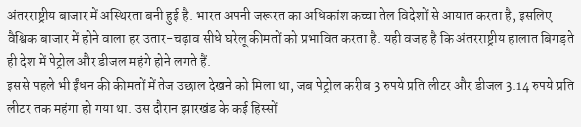अंतरराष्ट्रीय बाजार में अस्थिरता बनी हुई है. भारत अपनी जरूरत का अधिकांश कच्चा तेल विदेशों से आयात करता है, इसलिए वैश्विक बाजार में होने वाला हर उतार-चढ़ाव सीधे घरेलू कीमतों को प्रभावित करता है. यही वजह है कि अंतरराष्ट्रीय हालात बिगड़ते ही देश में पेट्रोल और डीजल महंगे होने लगते हैं.
इससे पहले भी ईंधन की कीमतों में तेज उछाल देखने को मिला था, जब पेट्रोल करीब 3 रुपये प्रति लीटर और डीजल 3.14 रुपये प्रति लीटर तक महंगा हो गया था. उस दौरान झारखंड के कई हिस्सों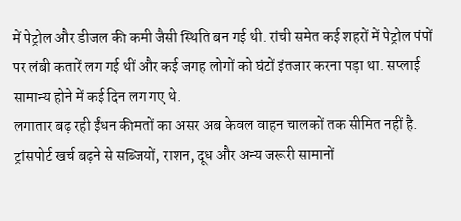में पेट्रोल और डीजल की कमी जैसी स्थिति बन गई थी. रांची समेत कई शहरों में पेट्रोल पंपों पर लंबी कतारें लग गई थीं और कई जगह लोगों को घंटों इंतजार करना पड़ा था. सप्लाई सामान्य होने में कई दिन लग गए थे.
लगातार बढ़ रही ईंधन कीमतों का असर अब केवल वाहन चालकों तक सीमित नहीं है. ट्रांसपोर्ट खर्च बढ़ने से सब्जियों, राशन, दूध और अन्य जरूरी सामानों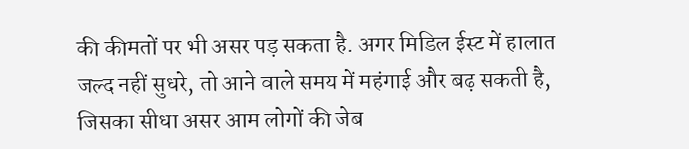की कीमतों पर भी असर पड़ सकता है. अगर मिडिल ईस्ट में हालात जल्द नहीं सुधरे, तो आने वाले समय में महंगाई और बढ़ सकती है, जिसका सीधा असर आम लोगों की जेब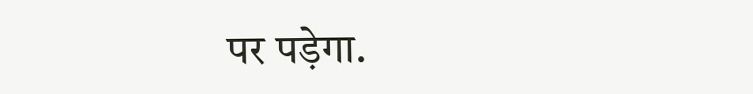पर पड़ेगा.